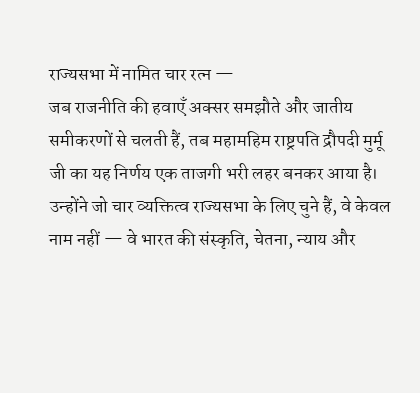राज्यसभा में नामित चार रत्न —
जब राजनीति की हवाएँ अक्सर समझौते और जातीय समीकरणों से चलती हैं, तब महामहिम राष्ट्रपति द्रौपदी मुर्मू जी का यह निर्णय एक ताजगी भरी लहर बनकर आया है।
उन्होंने जो चार व्यक्तित्व राज्यसभा के लिए चुने हैं, वे केवल नाम नहीं — वे भारत की संस्कृति, चेतना, न्याय और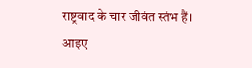राष्ट्रवाद के चार जीवंत स्तंभ हैं।
आइए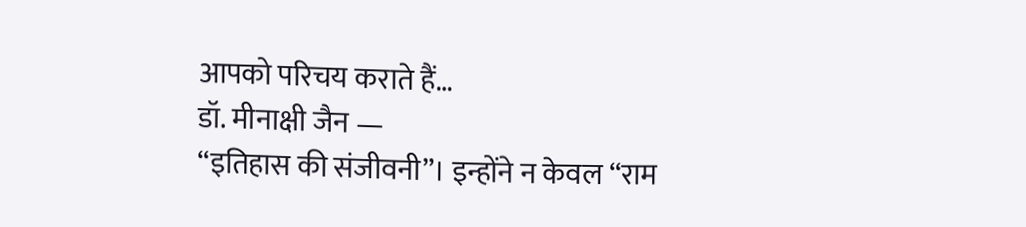आपको परिचय कराते हैं…
डॉ. मीनाक्षी जैन —
“इतिहास की संजीवनी”। इन्होंने न केवल “राम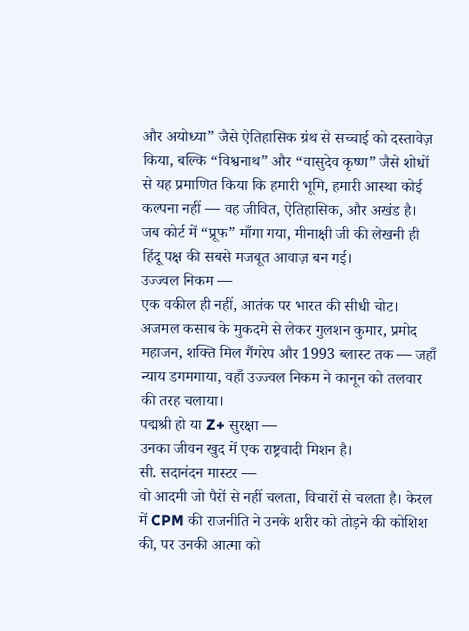और अयोध्या” जैसे ऐतिहासिक ग्रंथ से सच्चाई को दस्तावेज़ किया, बल्कि “विश्वनाथ” और “वासुदेव कृष्ण” जैसे शोधों से यह प्रमाणित किया कि हमारी भूमि, हमारी आस्था कोई कल्पना नहीं — वह जीवित, ऐतिहासिक, और अखंड है।
जब कोर्ट में “प्रूफ” माँगा गया, मीनाक्षी जी की लेखनी ही हिंदू पक्ष की सबसे मजबूत आवाज़ बन गई।
उज्ज्वल निकम —
एक वकील ही नहीं, आतंक पर भारत की सीधी चोट। अजमल कसाब के मुकदमे से लेकर गुलशन कुमार, प्रमोद महाजन, शक्ति मिल गैंगरेप और 1993 ब्लास्ट तक — जहाँ न्याय डगमगाया, वहाँ उज्ज्वल निकम ने कानून को तलवार की तरह चलाया।
पद्मश्री हो या Z+ सुरक्षा —
उनका जीवन खुद में एक राष्ट्रवादी मिशन है।
सी. सदानंदन मास्टर —
वो आदमी जो पैरों से नहीं चलता, विचारों से चलता है। केरल में CPM की राजनीति ने उनके शरीर को तोड़ने की कोशिश की, पर उनकी आत्मा को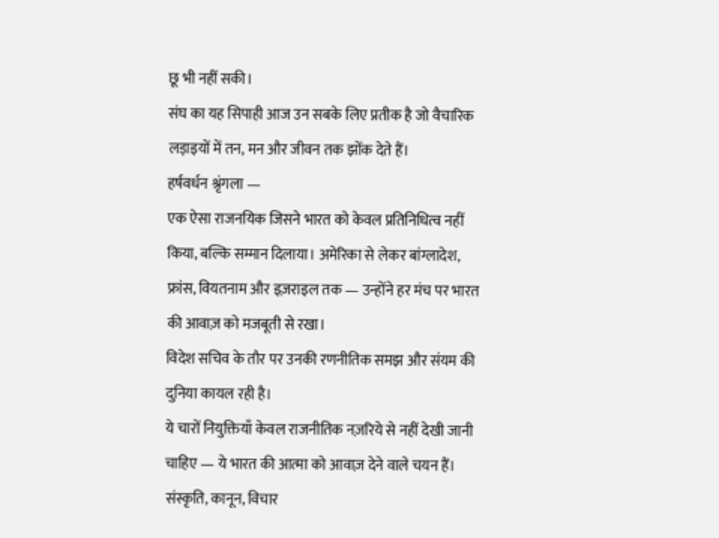छू भी नहीं सकी।
संघ का यह सिपाही आज उन सबके लिए प्रतीक है जो वैचारिक लड़ाइयों में तन, मन और जीवन तक झोंक देते हैं।
हर्षवर्धन श्रृंगला —
एक ऐसा राजनयिक जिसने भारत को केवल प्रतिनिधित्व नहीं किया, बल्कि सम्मान दिलाया। अमेरिका से लेकर बांग्लादेश, फ्रांस, वियतनाम और इज़राइल तक — उन्होंने हर मंच पर भारत की आवाज़ को मजबूती से रखा।
विदेश सचिव के तौर पर उनकी रणनीतिक समझ और संयम की दुनिया कायल रही है।
ये चारों नियुक्तियाँ केवल राजनीतिक नज़रिये से नहीं देखी जानी चाहिए — ये भारत की आत्मा को आवाज़ देने वाले चयन हैं। संस्कृति, कानून, विचार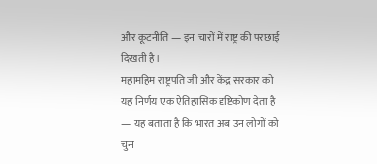और कूटनीति — इन चारों में राष्ट्र की परछाई दिखती है।
महामहिम राष्ट्रपति जी और केंद्र सरकार को यह निर्णय एक ऐतिहासिक दृष्टिकोण देता है — यह बताता है कि भारत अब उन लोगों को चुन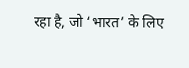रहा है, जो ‘भारत’ के लिए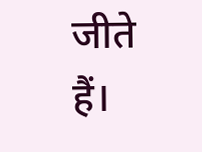जीते हैं।